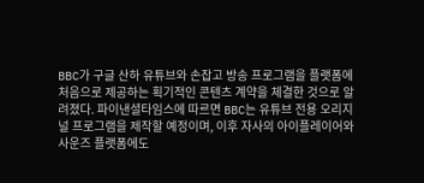BBC가 구글 산하 유튜브와 손잡고 방송 프로그램을 플랫폼에 처음으로 제공하는 획기적인 콘텐츠 계약을 체결한 것으로 알려졌다. 파이낸셜타임스에 따르면 BBC는 유튜브 전용 오리지널 프로그램을 제작할 예정이며, 이후 자사의 아이플레이어와 사운즈 플랫폼에도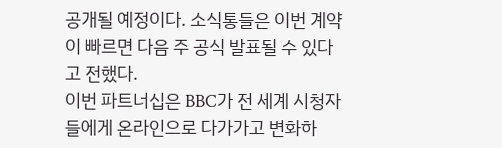공개될 예정이다. 소식통들은 이번 계약이 빠르면 다음 주 공식 발표될 수 있다고 전했다.
이번 파트너십은 BBC가 전 세계 시청자들에게 온라인으로 다가가고 변화하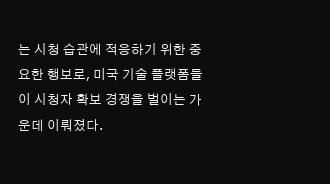는 시청 습관에 적응하기 위한 중요한 행보로, 미국 기술 플랫폼들이 시청자 확보 경쟁을 벌이는 가운데 이뤄졌다.